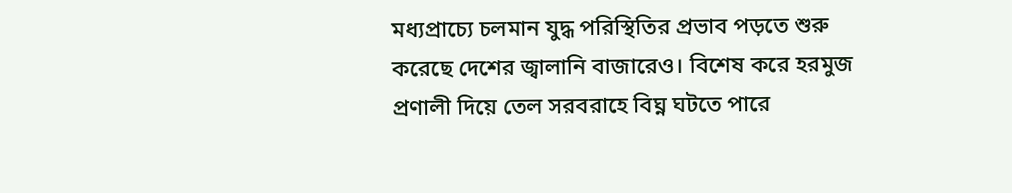মধ্যপ্রাচ্যে চলমান যুদ্ধ পরিস্থিতির প্রভাব পড়তে শুরু করেছে দেশের জ্বালানি বাজারেও। বিশেষ করে হরমুজ প্রণালী দিয়ে তেল সরবরাহে বিঘ্ন ঘটতে পারে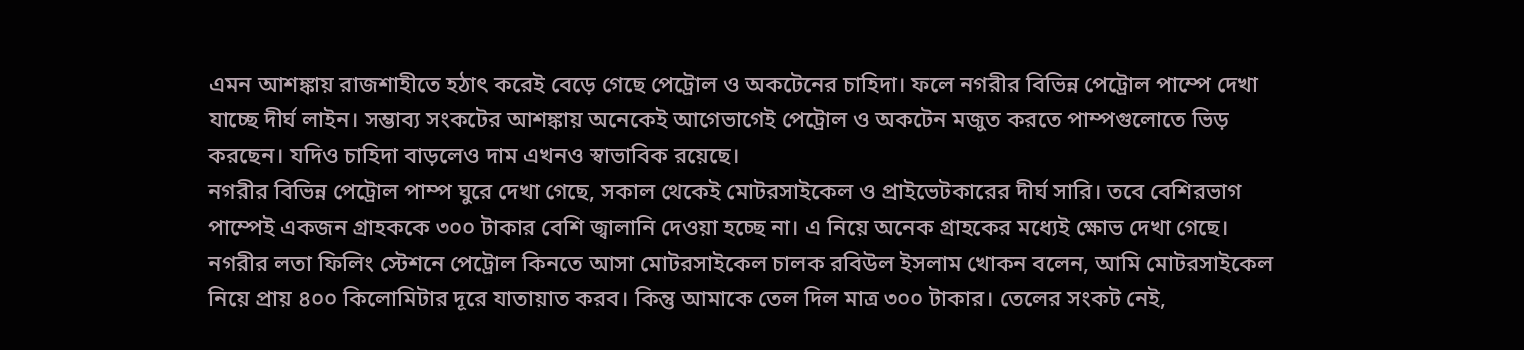এমন আশঙ্কায় রাজশাহীতে হঠাৎ করেই বেড়ে গেছে পেট্রোল ও অকটেনের চাহিদা। ফলে নগরীর বিভিন্ন পেট্রোল পাম্পে দেখা যাচ্ছে দীর্ঘ লাইন। সম্ভাব্য সংকটের আশঙ্কায় অনেকেই আগেভাগেই পেট্রোল ও অকটেন মজুত করতে পাম্পগুলোতে ভিড় করছেন। যদিও চাহিদা বাড়লেও দাম এখনও স্বাভাবিক রয়েছে।
নগরীর বিভিন্ন পেট্রোল পাম্প ঘুরে দেখা গেছে, সকাল থেকেই মোটরসাইকেল ও প্রাইভেটকারের দীর্ঘ সারি। তবে বেশিরভাগ পাম্পেই একজন গ্রাহককে ৩০০ টাকার বেশি জ্বালানি দেওয়া হচ্ছে না। এ নিয়ে অনেক গ্রাহকের মধ্যেই ক্ষোভ দেখা গেছে।
নগরীর লতা ফিলিং স্টেশনে পেট্রোল কিনতে আসা মোটরসাইকেল চালক রবিউল ইসলাম খোকন বলেন, আমি মোটরসাইকেল নিয়ে প্রায় ৪০০ কিলোমিটার দূরে যাতায়াত করব। কিন্তু আমাকে তেল দিল মাত্র ৩০০ টাকার। তেলের সংকট নেই,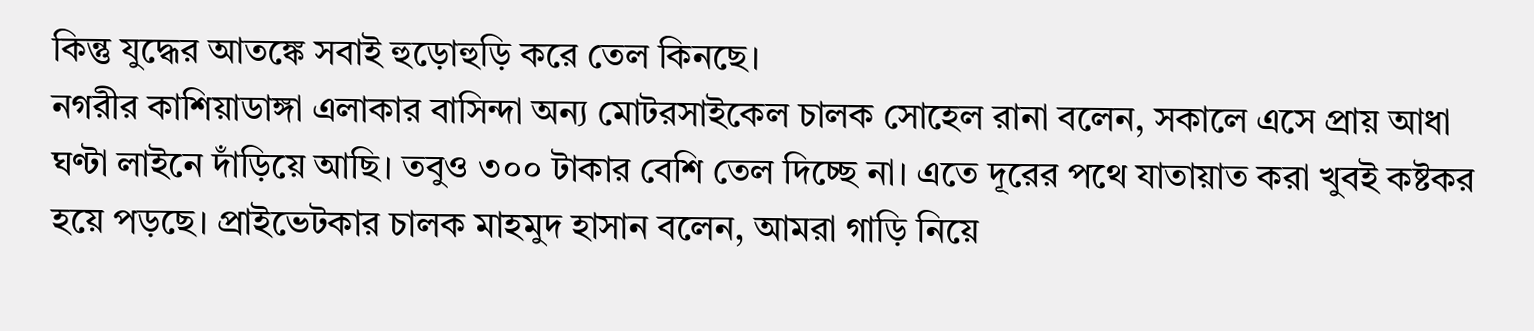কিন্তু যুদ্ধের আতঙ্কে সবাই হুড়োহুড়ি করে তেল কিনছে।
নগরীর কাশিয়াডাঙ্গা এলাকার বাসিন্দা অন্য মোটরসাইকেল চালক সোহেল রানা বলেন, সকালে এসে প্রায় আধা ঘণ্টা লাইনে দাঁড়িয়ে আছি। তবুও ৩০০ টাকার বেশি তেল দিচ্ছে না। এতে দূরের পথে যাতায়াত করা খুবই কষ্টকর হয়ে পড়ছে। প্রাইভেটকার চালক মাহমুদ হাসান বলেন, আমরা গাড়ি নিয়ে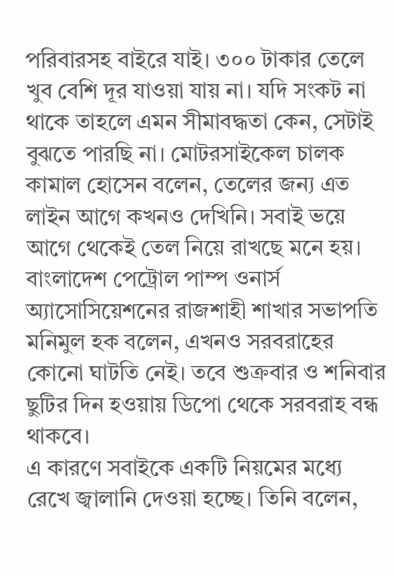পরিবারসহ বাইরে যাই। ৩০০ টাকার তেলে খুব বেশি দূর যাওয়া যায় না। যদি সংকট না থাকে তাহলে এমন সীমাবদ্ধতা কেন, সেটাই বুঝতে পারছি না। মোটরসাইকেল চালক কামাল হোসেন বলেন, তেলের জন্য এত লাইন আগে কখনও দেখিনি। সবাই ভয়ে আগে থেকেই তেল নিয়ে রাখছে মনে হয়।
বাংলাদেশ পেট্রোল পাম্প ওনার্স অ্যাসোসিয়েশনের রাজশাহী শাখার সভাপতি মনিমুল হক বলেন, এখনও সরবরাহের কোনো ঘাটতি নেই। তবে শুক্রবার ও শনিবার ছুটির দিন হওয়ায় ডিপো থেকে সরবরাহ বন্ধ থাকবে।
এ কারণে সবাইকে একটি নিয়মের মধ্যে রেখে জ্বালানি দেওয়া হচ্ছে। তিনি বলেন,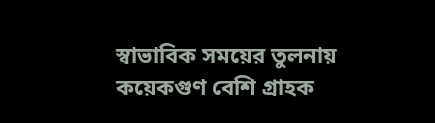স্বাভাবিক সময়ের তুলনায় কয়েকগুণ বেশি গ্রাহক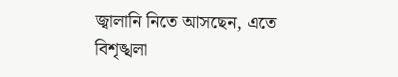জ্বালানি নিতে আসছেন, এতে বিশৃঙ্খলা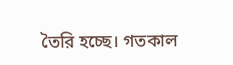তৈরি হচ্ছে। গতকাল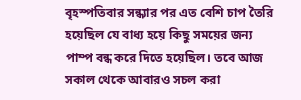বৃহস্পতিবার সন্ধ্যার পর এত বেশি চাপ তৈরি হয়েছিল যে বাধ্য হয়ে কিছু সময়ের জন্য পাম্প বন্ধ করে দিতে হয়েছিল। তবে আজ সকাল থেকে আবারও সচল করা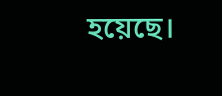হয়েছে।